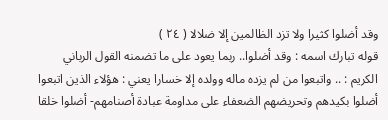وقد أضلوا كثيرا ولا تزد الظالمين إلا ضلالا ( ٢٤ )
قوله تبارك اسمه : وقد أضلوا.. ربما يعود على ما تضمنه القول الرباني الكريم : .. واتبعوا من لم يزده ماله وولده إلا خسارا يعني : هؤلاء الذين اتبعوا أضلوا بكيدهم وتحريضهم الضعفاء على مداومة عبادة أصنامهم- أضلوا خلقا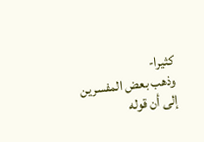كثيرا-
وذهب بعض المفسرين إلى أن قوله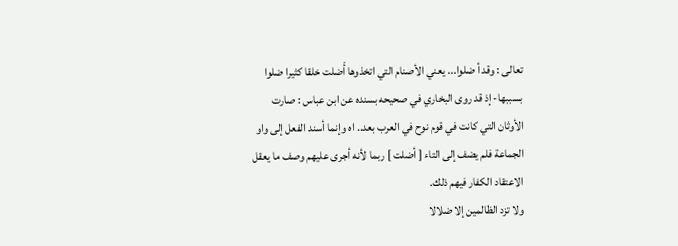تعالى : وقد أ ضلوا... يعني الأصنام التي اتخذوها أَضلت خلقا كثيرا ضلوا بسببها- إذ قد روى البخاري في صحيحه بسنده عن ابن عباس : صارت الأوثان التي كانت في قوم نوح في العرب بعد.. اه وإنما أسند الفعل إلى واو الجماعة فلم يضف إلى التاء [ أضلت ] ربما لأنه أجرى عليهم وصف ما يعقل الاعتقاد الكفار فيهم ذلك.
ولا تزد الظالمين إلا ضلالا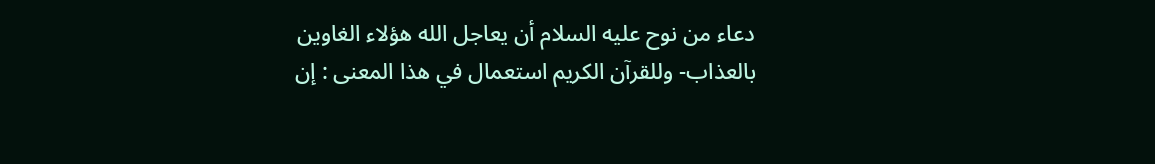دعاء من نوح عليه السلام أن يعاجل الله هؤلاء الغاوين بالعذاب- وللقرآن الكريم استعمال في هذا المعنى : إن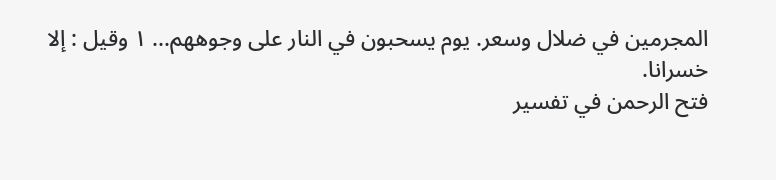المجرمين في ضلال وسعر. يوم يسحبون في النار على وجوههم... ١ وقيل : إلا خسرانا.
فتح الرحمن في تفسير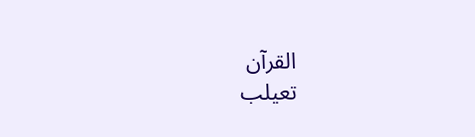القرآن
تعيلب